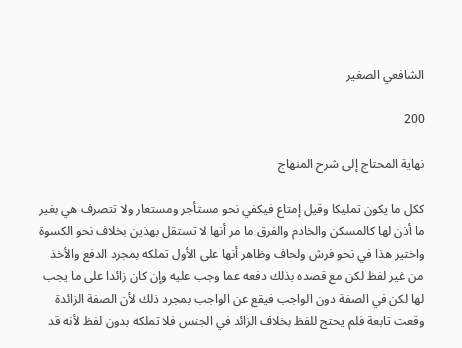الشافعي الصغير

200

نهاية المحتاج إلى شرح المنهاج

ككل ما يكون تمليكا وقيل إمتاع فيكفي نحو مستأجر ومستعار ولا تتصرف هي بغير ما أذن لها كالمسكن والخادم والفرق ما مر أنها لا تستقل بهذين بخلاف نحو الكسوة واختير هذا في نحو فرش ولحاف وظاهر أنها على الأول تملكه بمجرد الدفع والأخذ من غير لفظ لكن مع قصده بذلك دفعه عما وجب عليه وإن كان زائدا على ما يجب لها لكن في الصفة دون الواجب فيقع عن الواجب بمجرد ذلك لأن الصفة الزائدة وقعت تابعة فلم يحتج للفظ بخلاف الزائد في الجنس فلا تملكه بدون لفظ لأنه قد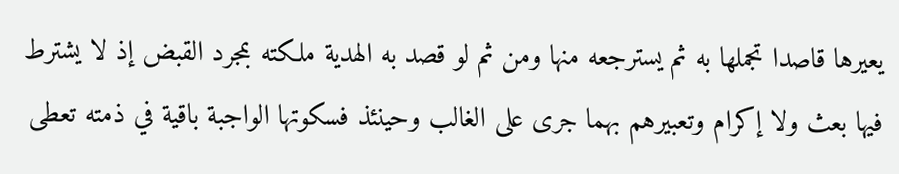يعيرها قاصدا تجملها به ثم يسترجعه منها ومن ثم لو قصد به الهدية ملكته بمجرد القبض إذ لا يشترط فيها بعث ولا إكرام وتعبيرهم بهما جرى على الغالب وحينئذ فسكوتها الواجبة باقية في ذمته تعطى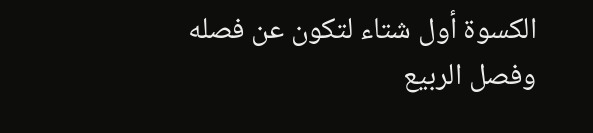الكسوة أول شتاء لتكون عن فصله وفصل الربيع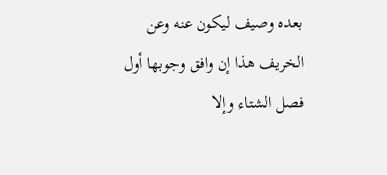بعده وصيف ليكون عنه وعن الخريف هذا إن وافق وجوبها أول فصل الشتاء وإلا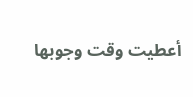أعطيت وقت وجوبها